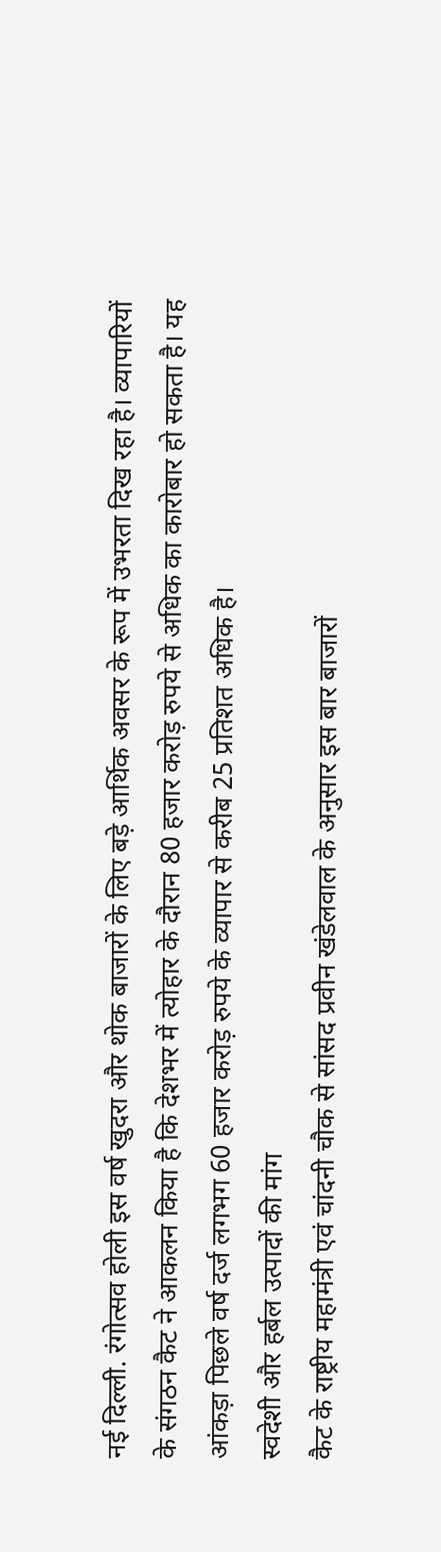नई दिल्ली. रंगोत्सव होली इस वर्ष खुदरा और थोक बाजारों के लिए बड़े आर्थिक अवसर के रूप में उभरता दिख रहा है। व्यापारियों के संगठन कैट ने आकलन किया है कि देशभर में त्योहार के दौरान 80 हजार करोड़ रुपये से अधिक का कारोबार हो सकता है। यह आंकड़ा पिछले वर्ष दर्ज लगभग 60 हजार करोड़ रुपये के व्यापार से करीब 25 प्रतिशत अधिक है।
स्वदेशी और हर्बल उत्पादों की मांग
कैट के राष्ट्रीय महामंत्री एवं चांदनी चौक से सांसद प्रवीन खंडेलवाल के अनुसार इस बार बाजारों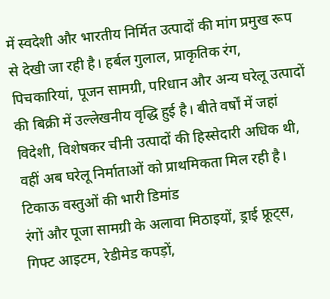में स्वदेशी और भारतीय निर्मित उत्पादों की मांग प्रमुख रूप से देखी जा रही है। हर्बल गुलाल, प्राकृतिक रंग, पिचकारियां, पूजन सामग्री, परिधान और अन्य घरेलू उत्पादों की बिक्री में उल्लेखनीय वृद्धि हुई है। बीते वर्षों में जहां विदेशी, विशेषकर चीनी उत्पादों की हिस्सेदारी अधिक थी, वहीं अब घरेलू निर्माताओं को प्राथमिकता मिल रही है।
टिकाऊ वस्तुओं की भारी डिमांड
रंगों और पूजा सामग्री के अलावा मिठाइयों, ड्राई फ्रूट्स, गिफ्ट आइटम, रेडीमेड कपड़ों,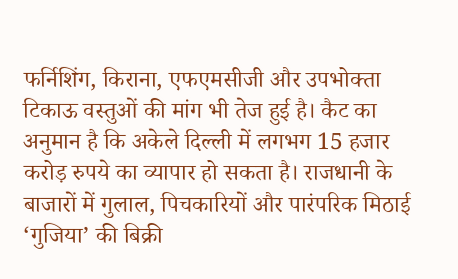फर्निशिंग, किराना, एफएमसीजी और उपभोक्ता टिकाऊ वस्तुओं की मांग भी तेज हुई है। कैट का अनुमान है कि अकेले दिल्ली में लगभग 15 हजार करोड़ रुपये का व्यापार हो सकता है। राजधानी के बाजारों में गुलाल, पिचकारियों और पारंपरिक मिठाई ‘गुजिया’ की बिक्री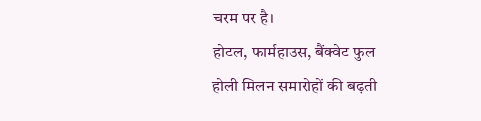चरम पर है।
होटल, फार्महाउस, बैंक्वेट फुल
होली मिलन समारोहों की बढ़ती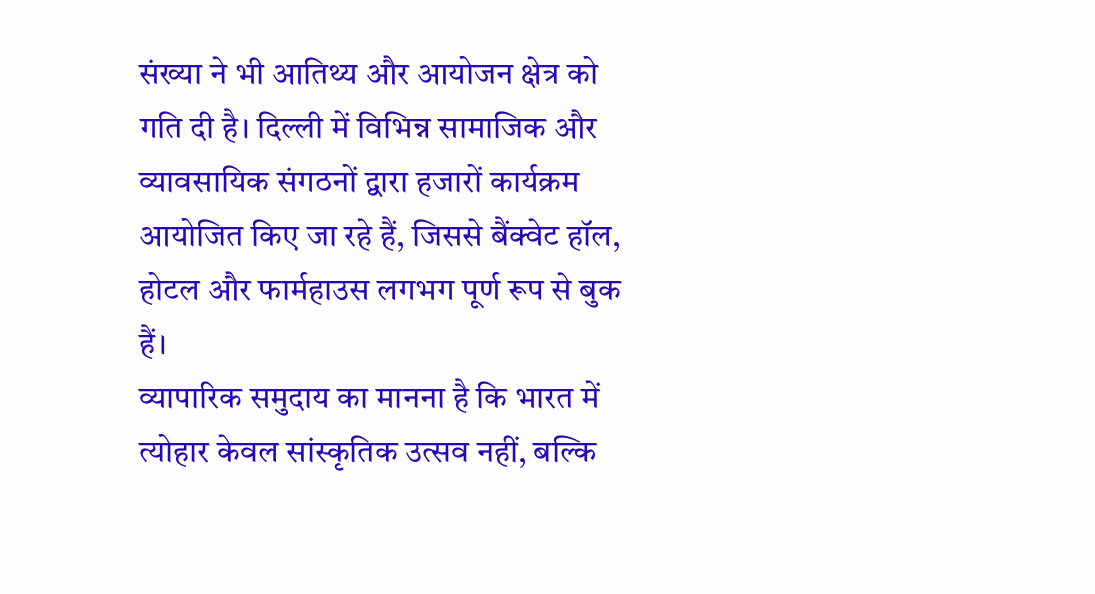संख्या ने भी आतिथ्य और आयोजन क्षेत्र को गति दी है। दिल्ली में विभिन्न सामाजिक और व्यावसायिक संगठनों द्वारा हजारों कार्यक्रम आयोजित किए जा रहे हैं, जिससे बैंक्वेट हॉल, होटल और फार्महाउस लगभग पूर्ण रूप से बुक हैं।
व्यापारिक समुदाय का मानना है कि भारत में त्योहार केवल सांस्कृतिक उत्सव नहीं, बल्कि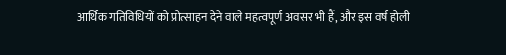आर्थिक गतिविधियों को प्रोत्साहन देने वाले महत्वपूर्ण अवसर भी हैं, और इस वर्ष होली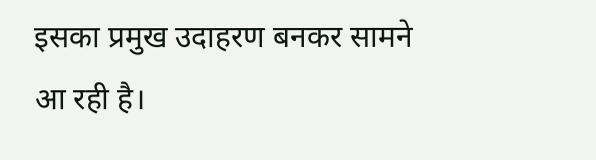इसका प्रमुख उदाहरण बनकर सामने आ रही है।